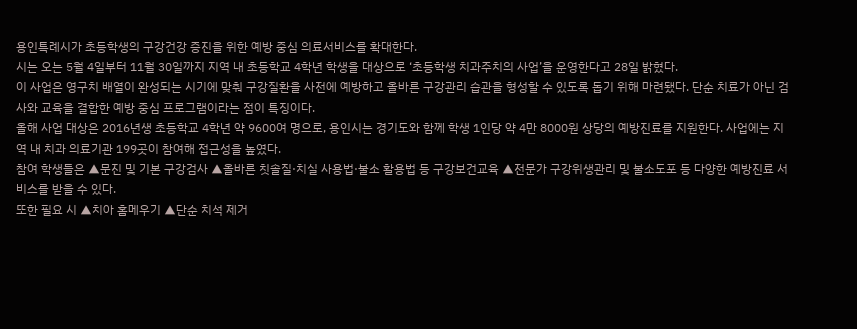용인특례시가 초등학생의 구강건강 증진을 위한 예방 중심 의료서비스를 확대한다.
시는 오는 5월 4일부터 11월 30일까지 지역 내 초등학교 4학년 학생을 대상으로 ‘초등학생 치과주치의 사업’을 운영한다고 28일 밝혔다.
이 사업은 영구치 배열이 완성되는 시기에 맞춰 구강질환을 사전에 예방하고 올바른 구강관리 습관을 형성할 수 있도록 돕기 위해 마련됐다. 단순 치료가 아닌 검사와 교육을 결합한 예방 중심 프로그램이라는 점이 특징이다.
올해 사업 대상은 2016년생 초등학교 4학년 약 9600여 명으로, 용인시는 경기도와 함께 학생 1인당 약 4만 8000원 상당의 예방진료를 지원한다. 사업에는 지역 내 치과 의료기관 199곳이 참여해 접근성을 높였다.
참여 학생들은 ▲문진 및 기본 구강검사 ▲올바른 칫솔질·치실 사용법·불소 활용법 등 구강보건교육 ▲전문가 구강위생관리 및 불소도포 등 다양한 예방진료 서비스를 받을 수 있다.
또한 필요 시 ▲치아 홈메우기 ▲단순 치석 제거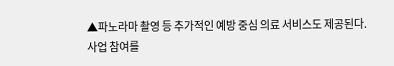▲파노라마 촬영 등 추가적인 예방 중심 의료 서비스도 제공된다.
사업 참여를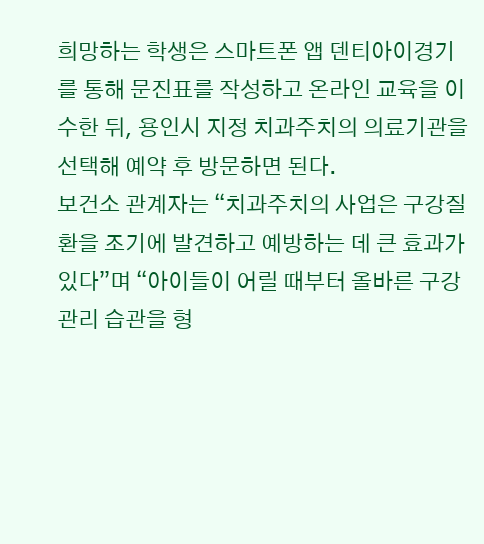희망하는 학생은 스마트폰 앱 덴티아이경기를 통해 문진표를 작성하고 온라인 교육을 이수한 뒤, 용인시 지정 치과주치의 의료기관을 선택해 예약 후 방문하면 된다.
보건소 관계자는 “치과주치의 사업은 구강질환을 조기에 발견하고 예방하는 데 큰 효과가 있다”며 “아이들이 어릴 때부터 올바른 구강관리 습관을 형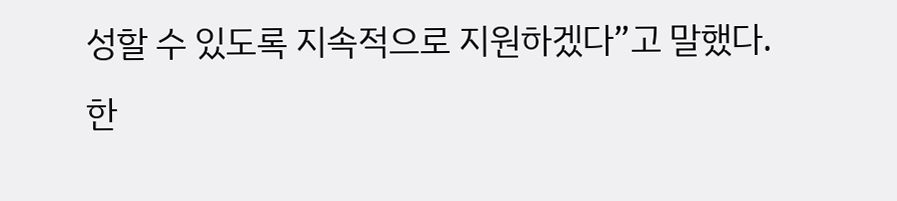성할 수 있도록 지속적으로 지원하겠다”고 말했다.
한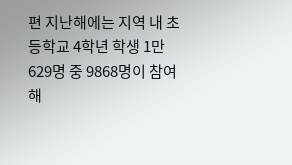편 지난해에는 지역 내 초등학교 4학년 학생 1만 629명 중 9868명이 참여해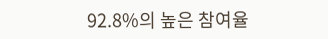92.8%의 높은 참여율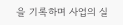을 기록하며 사업의 실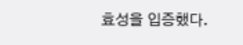효성을 입증했다.